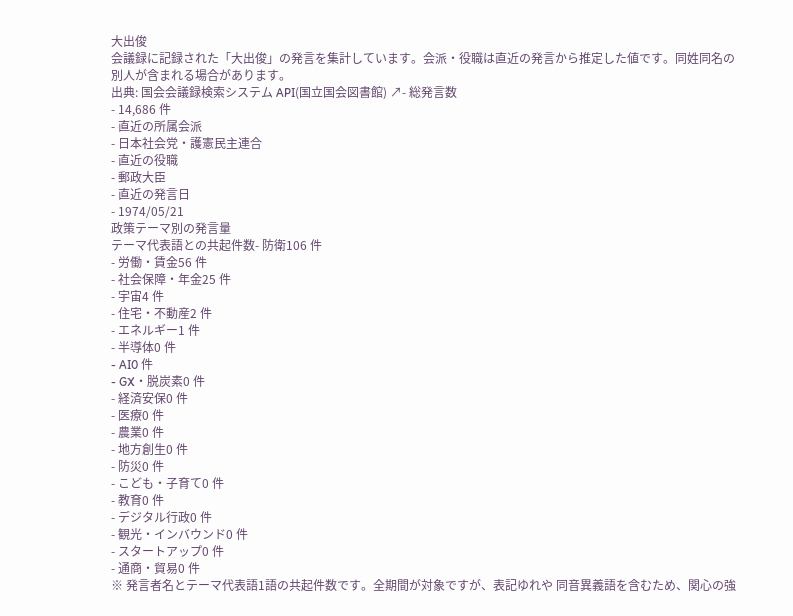大出俊
会議録に記録された「大出俊」の発言を集計しています。会派・役職は直近の発言から推定した値です。同姓同名の別人が含まれる場合があります。
出典: 国会会議録検索システム API(国立国会図書館) ↗- 総発言数
- 14,686 件
- 直近の所属会派
- 日本社会党・護憲民主連合
- 直近の役職
- 郵政大臣
- 直近の発言日
- 1974/05/21
政策テーマ別の発言量
テーマ代表語との共起件数- 防衛106 件
- 労働・賃金56 件
- 社会保障・年金25 件
- 宇宙4 件
- 住宅・不動産2 件
- エネルギー1 件
- 半導体0 件
- AI0 件
- GX・脱炭素0 件
- 経済安保0 件
- 医療0 件
- 農業0 件
- 地方創生0 件
- 防災0 件
- こども・子育て0 件
- 教育0 件
- デジタル行政0 件
- 観光・インバウンド0 件
- スタートアップ0 件
- 通商・貿易0 件
※ 発言者名とテーマ代表語1語の共起件数です。全期間が対象ですが、表記ゆれや 同音異義語を含むため、関心の強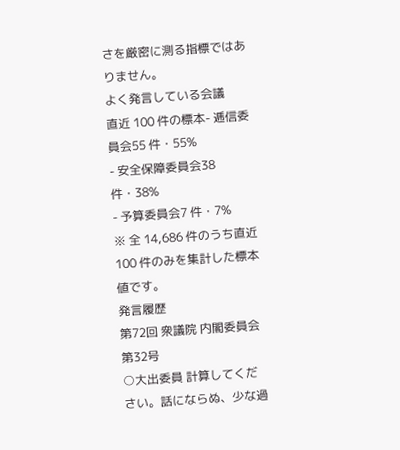さを厳密に測る指標ではありません。
よく発言している会議
直近 100 件の標本- 逓信委員会55 件・55%
- 安全保障委員会38 件・38%
- 予算委員会7 件・7%
※ 全 14,686 件のうち直近 100 件のみを集計した標本値です。
発言履歴
第72回 衆議院 内閣委員会 第32号
○大出委員 計算してください。話にならぬ、少な過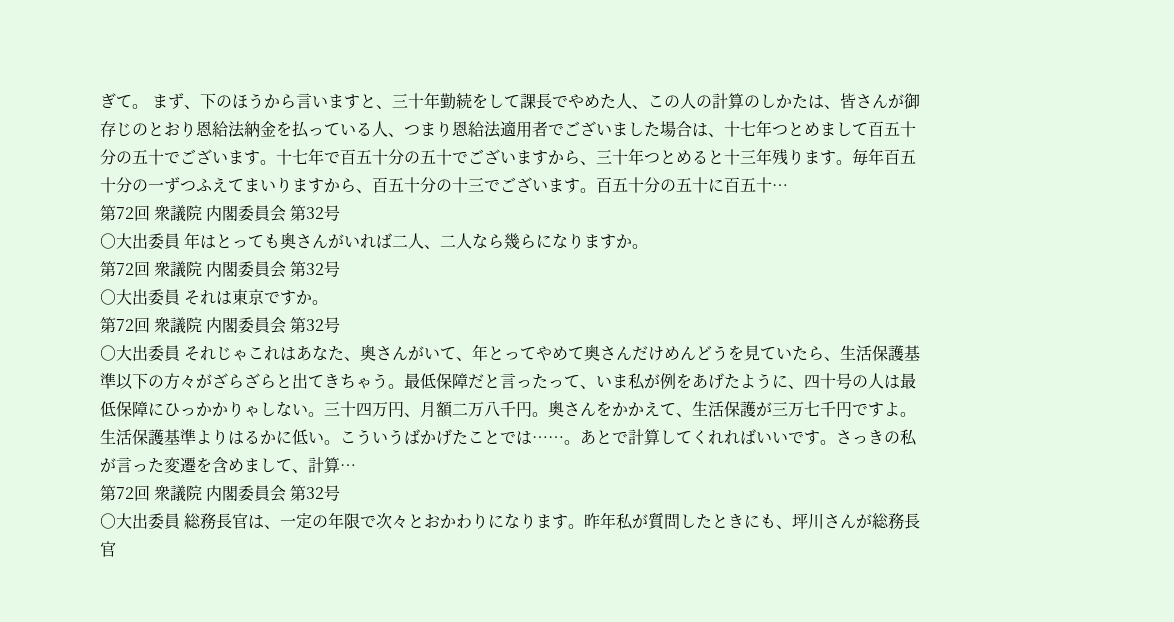ぎて。 まず、下のほうから言いますと、三十年勤続をして課長でやめた人、この人の計算のしかたは、皆さんが御存じのとおり恩給法納金を払っている人、つまり恩給法適用者でございました場合は、十七年つとめまして百五十分の五十でございます。十七年で百五十分の五十でございますから、三十年つとめると十三年残ります。毎年百五十分の一ずつふえてまいりますから、百五十分の十三でございます。百五十分の五十に百五十…
第72回 衆議院 内閣委員会 第32号
○大出委員 年はとっても奥さんがいれば二人、二人なら幾らになりますか。
第72回 衆議院 内閣委員会 第32号
○大出委員 それは東京ですか。
第72回 衆議院 内閣委員会 第32号
○大出委員 それじゃこれはあなた、奥さんがいて、年とってやめて奥さんだけめんどうを見ていたら、生活保護基準以下の方々がざらざらと出てきちゃう。最低保障だと言ったって、いま私が例をあげたように、四十号の人は最低保障にひっかかりゃしない。三十四万円、月額二万八千円。奥さんをかかえて、生活保護が三万七千円ですよ。生活保護基準よりはるかに低い。こういうばかげたことでは……。あとで計算してくれればいいです。さっきの私が言った変遷を含めまして、計算…
第72回 衆議院 内閣委員会 第32号
○大出委員 総務長官は、一定の年限で次々とおかわりになります。昨年私が質問したときにも、坪川さんが総務長官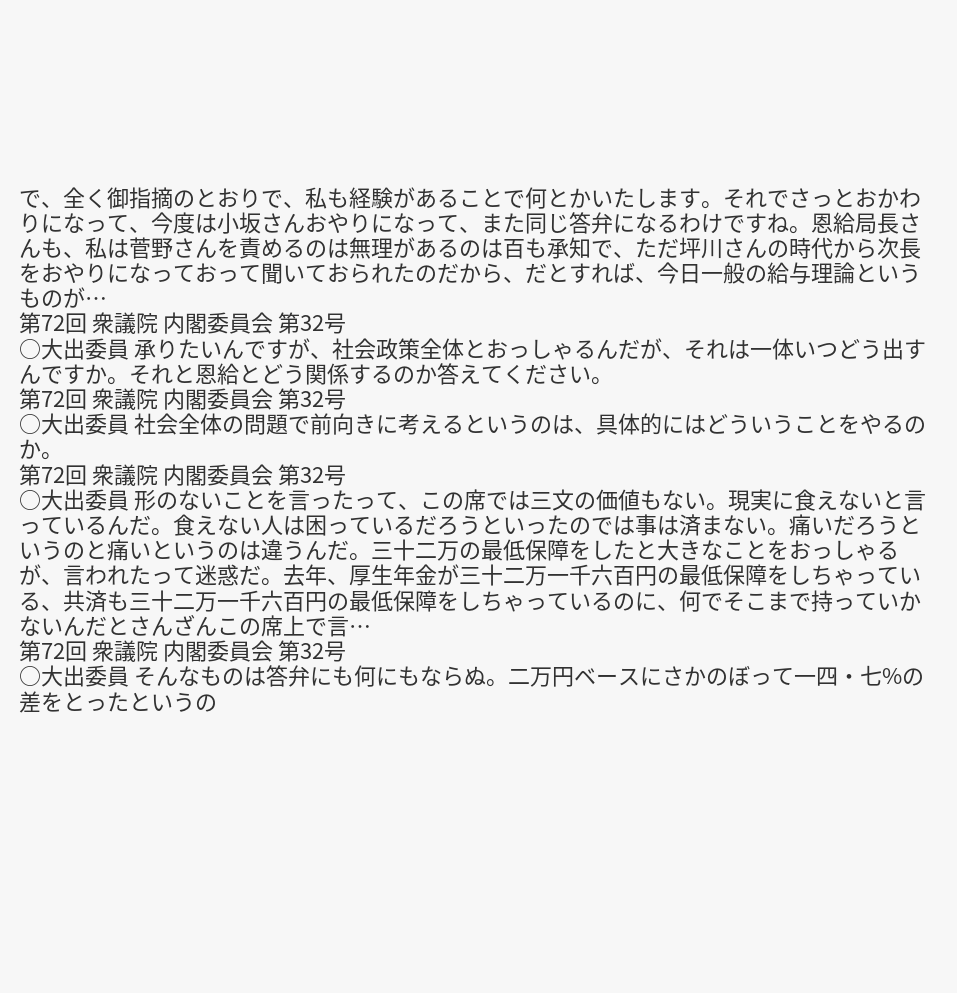で、全く御指摘のとおりで、私も経験があることで何とかいたします。それでさっとおかわりになって、今度は小坂さんおやりになって、また同じ答弁になるわけですね。恩給局長さんも、私は菅野さんを責めるのは無理があるのは百も承知で、ただ坪川さんの時代から次長をおやりになっておって聞いておられたのだから、だとすれば、今日一般の給与理論というものが…
第72回 衆議院 内閣委員会 第32号
○大出委員 承りたいんですが、社会政策全体とおっしゃるんだが、それは一体いつどう出すんですか。それと恩給とどう関係するのか答えてください。
第72回 衆議院 内閣委員会 第32号
○大出委員 社会全体の問題で前向きに考えるというのは、具体的にはどういうことをやるのか。
第72回 衆議院 内閣委員会 第32号
○大出委員 形のないことを言ったって、この席では三文の価値もない。現実に食えないと言っているんだ。食えない人は困っているだろうといったのでは事は済まない。痛いだろうというのと痛いというのは違うんだ。三十二万の最低保障をしたと大きなことをおっしゃるが、言われたって迷惑だ。去年、厚生年金が三十二万一千六百円の最低保障をしちゃっている、共済も三十二万一千六百円の最低保障をしちゃっているのに、何でそこまで持っていかないんだとさんざんこの席上で言…
第72回 衆議院 内閣委員会 第32号
○大出委員 そんなものは答弁にも何にもならぬ。二万円ベースにさかのぼって一四・七%の差をとったというの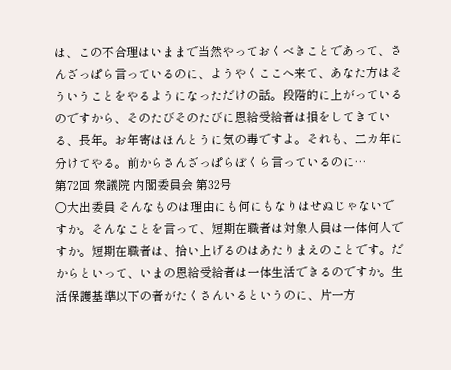は、この不合理はいままで当然やっておくべきことであって、さんざっぱら言っているのに、ようやくここへ来て、あなた方はそういうことをやるようになっただけの話。段階的に上がっているのですから、そのたびそのたびに恩給受給者は損をしてきている、長年。お年寄はほんとうに気の毒ですよ。それも、二カ年に分けてやる。前からさんざっぱらぼくら言っているのに…
第72回 衆議院 内閣委員会 第32号
○大出委員 そんなものは理由にも何にもなりはせぬじゃないですか。そんなことを言って、短期在職者は対象人員は一体何人ですか。短期在職者は、拾い上げるのはあたりまえのことです。だからといって、いまの恩給受給者は一体生活できるのですか。生活保護基準以下の者がたくさんいるというのに、片一方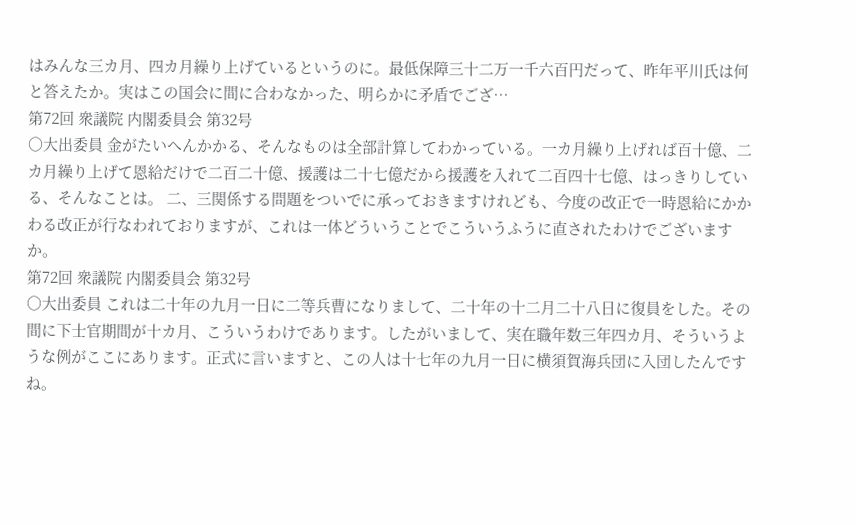はみんな三カ月、四カ月繰り上げているというのに。最低保障三十二万一千六百円だって、昨年平川氏は何と答えたか。実はこの国会に間に合わなかった、明らかに矛盾でござ…
第72回 衆議院 内閣委員会 第32号
○大出委員 金がたいへんかかる、そんなものは全部計算してわかっている。一カ月繰り上げれば百十億、二カ月繰り上げて恩給だけで二百二十億、援護は二十七億だから援護を入れて二百四十七億、はっきりしている、そんなことは。 二、三関係する問題をついでに承っておきますけれども、今度の改正で一時恩給にかかわる改正が行なわれておりますが、これは一体どういうことでこういうふうに直されたわけでございますか。
第72回 衆議院 内閣委員会 第32号
○大出委員 これは二十年の九月一日に二等兵曹になりまして、二十年の十二月二十八日に復員をした。その間に下士官期間が十カ月、こういうわけであります。したがいまして、実在職年数三年四カ月、そういうような例がここにあります。正式に言いますと、この人は十七年の九月一日に横須賀海兵団に入団したんですね。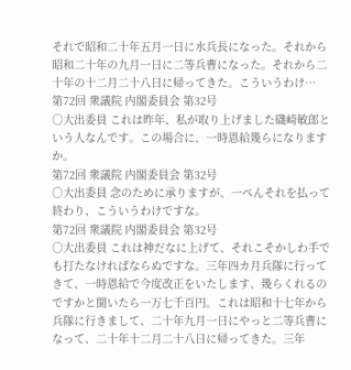それで昭和二十年五月一日に水兵長になった。それから昭和二十年の九月一日に二等兵曹になった。それから二十年の十二月二十八日に帰ってきた。こういうわけ…
第72回 衆議院 内閣委員会 第32号
○大出委員 これは昨年、私が取り上げました磯崎敏郎という人なんです。この場合に、一時恩給幾らになりますか。
第72回 衆議院 内閣委員会 第32号
○大出委員 念のために承りますが、一ぺんそれを払って終わり、こういうわけですな。
第72回 衆議院 内閣委員会 第32号
○大出委員 これは神だなに上げて、それこそかしわ手でも打たなければならぬですな。三年四カ月兵隊に行ってきて、一時恩給で今度改正をいたします、幾らくれるのですかと聞いたら一万七千百円。これは昭和十七年から兵隊に行きまして、二十年九月一日にやっと二等兵曹になって、二十年十二月二十八日に帰ってきた。三年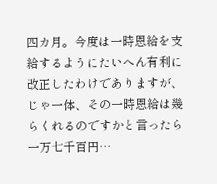四カ月。今度は一時恩給を支給するようにたいへん有利に改正したわけでありますが、じゃ一体、その一時恩給は幾らくれるのですかと言ったら一万七千百円…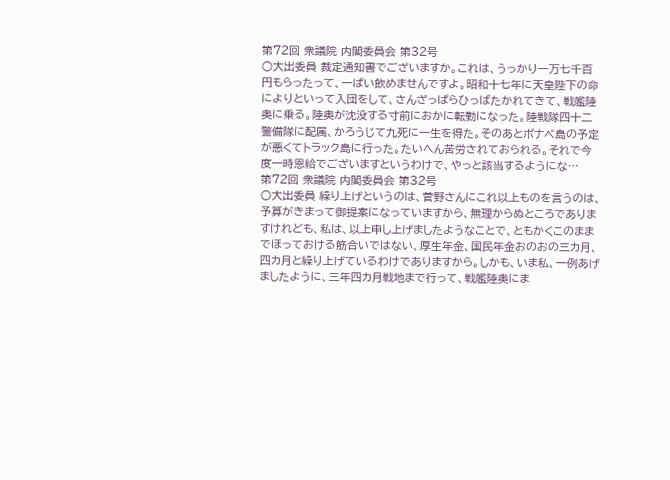第72回 衆議院 内閣委員会 第32号
○大出委員 裁定通知書でございますか。これは、うっかり一万七千百円もらったって、一ぱい飲めませんですよ。昭和十七年に天皇陛下の命によりといって入団をして、さんざっぱらひっばたかれてきて、戦艦陸奥に乗る。陸奥が沈没する寸前におかに転勤になった。陸戦隊四十二警備隊に配属、かろうじて九死に一生を得た。そのあとポナペ島の予定が悪くてトラック島に行った。たいへん苦労されておられる。それで今度一時恩給でございますというわけで、やっと該当するようにな…
第72回 衆議院 内閣委員会 第32号
○大出委員 繰り上げというのは、菅野さんにこれ以上ものを言うのは、予算がきまって御提案になっていますから、無理からぬところでありますけれども、私は、以上申し上げましたようなことで、ともかくこのままでほっておける筋合いではない、厚生年金、国民年金おのおの三カ月、四カ月と繰り上げているわけでありますから。しかも、いま私、一例あげましたように、三年四カ月戦地まで行って、戦艦陸奥にま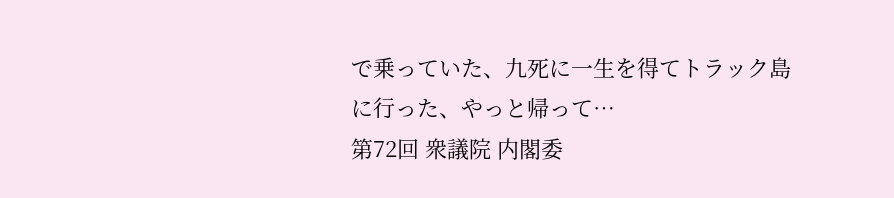で乗っていた、九死に一生を得てトラック島に行った、やっと帰って…
第72回 衆議院 内閣委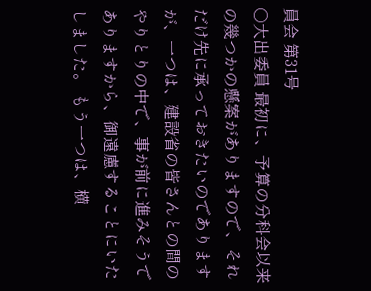員会 第31号
○大出委員 最初に、予算の分科会以来の幾つかの懸案がありますので、それだけ先に承っておきたいのでありますが、一つは、建設省の皆さんとの間のやりとりの中で、事が前に進みそうでありますから、御遠慮することにいたしました。 もう一つは、横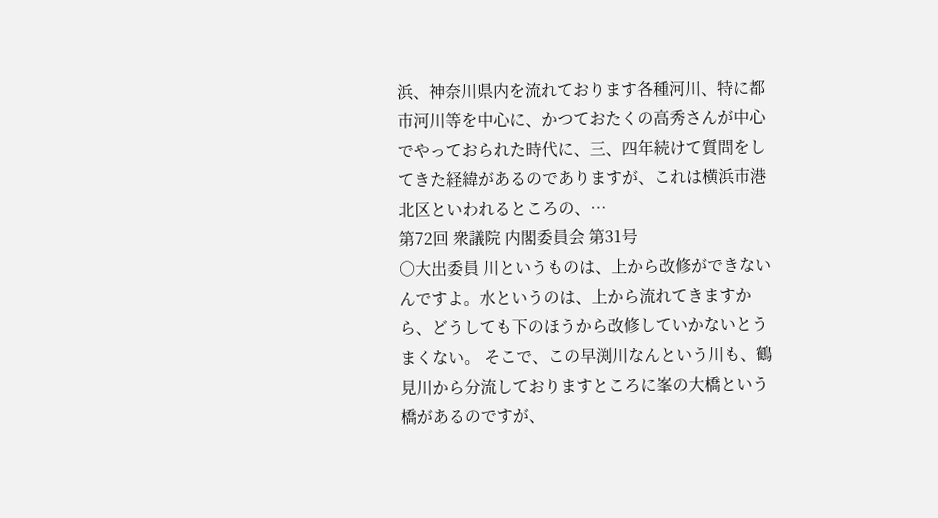浜、神奈川県内を流れております各種河川、特に都市河川等を中心に、かつておたくの高秀さんが中心でやっておられた時代に、三、四年続けて質問をしてきた経緯があるのでありますが、これは横浜市港北区といわれるところの、…
第72回 衆議院 内閣委員会 第31号
○大出委員 川というものは、上から改修ができないんですよ。水というのは、上から流れてきますから、どうしても下のほうから改修していかないとうまくない。 そこで、この早渕川なんという川も、鶴見川から分流しておりますところに峯の大橋という橋があるのですが、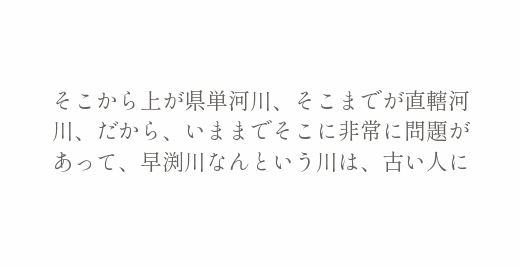そこから上が県単河川、そこまでが直轄河川、だから、いままでそこに非常に問題があって、早渕川なんという川は、古い人に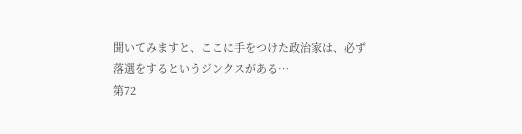聞いてみますと、ここに手をつけた政治家は、必ず落選をするというジンクスがある…
第72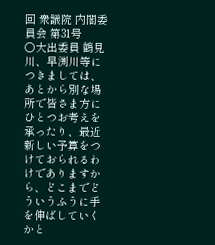回 衆議院 内閣委員会 第31号
○大出委員 鶴見川、早渕川等につきましては、あとから別な場所で皆さま方にひとつお考えを承ったり、最近新しい予算をつけておられるわけでありますから、どこまでどういうふうに手を伸ばしていくかと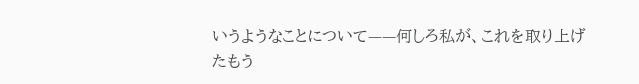いうようなことについて——何しろ私が、これを取り上げたもう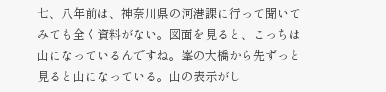七、八年前は、神奈川県の河港課に行って聞いてみても全く資料がない。図面を見ると、こっちは山になっているんですね。峯の大橋から先ずっと見ると山になっている。山の表示がし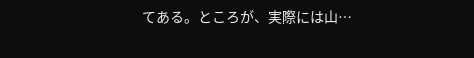てある。ところが、実際には山…